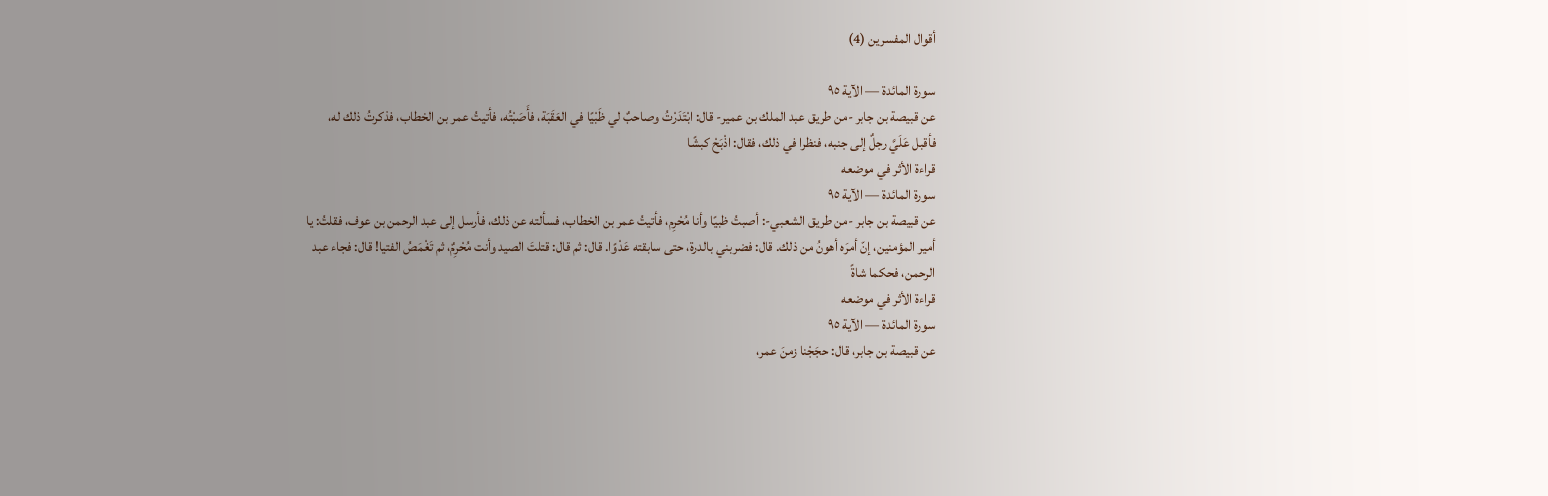أقوال المفسرين (4)

سورة المائدة — الآية ٩٥
عن قبيصة بن جابر -من طريق عبد الملك بن عمير- قال: ابْتَدَرْتُ وصاحبٌ لي ظَبْيًا في العَقَبَة، فأَصَبْتُه، فأتيتُ عمر بن الخطاب، فذكرتُ ذلك له، فأقبل عَلَيَّ رجلٌ إلى جنبه، فنظرا في ذلك، فقال: اذْبَحْ كبشًا
قراءة الأثر في موضعه
سورة المائدة — الآية ٩٥
عن قبيصة بن جابر -من طريق الشعبي-: أصبتُ ظبيًا وأنا مُحْرِم، فأتيتُ عمر بن الخطاب، فسألته عن ذلك، فأرسل إلى عبد الرحمن بن عوف، فقلتُ: يا أمير المؤمنين، إنّ أمرَه أهونُ من ذلك. قال: فضربني بالدرة، حتى سابقته عَدْوًا. قال: ثم قال: قتلتَ الصيد وأنت مُحْرِمٌ، ثم تَغْمَصُ الفتيا! قال: فجاء عبد الرحمن، فحكما شاةً
قراءة الأثر في موضعه
سورة المائدة — الآية ٩٥
عن قبيصة بن جابر، قال: حجَجْنا زمنَ عمر،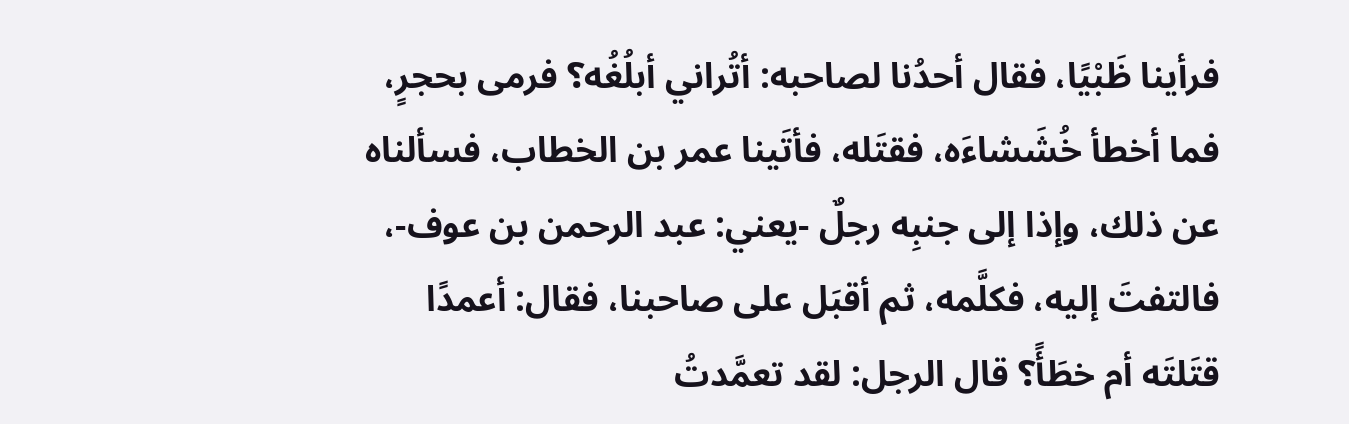فرأينا ظَبْيًا، فقال أحدُنا لصاحبه: أتُراني أبلُغُه؟ فرمى بحجرٍ، فما أخطأ خُشَشاءَه، فقتَله، فأتَينا عمر بن الخطاب، فسألناه عن ذلك، وإذا إلى جنبِه رجلٌ -يعني: عبد الرحمن بن عوف-، فالتفتَ إليه، فكلَّمه، ثم أقبَل على صاحبنا، فقال: أعمدًا قتَلتَه أم خطَأً؟ قال الرجل: لقد تعمَّدتُ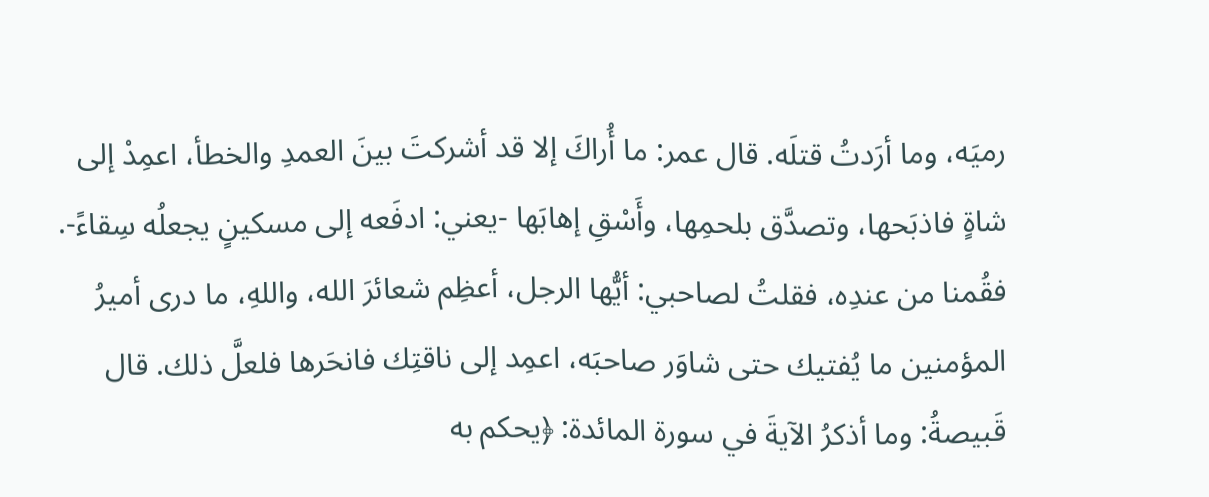رميَه، وما أرَدتُ قتلَه. قال عمر: ما أُراكَ إلا قد أشركتَ بينَ العمدِ والخطأ، اعمِدْ إلى شاةٍ فاذبَحها، وتصدَّق بلحمِها، وأَسْقِ إهابَها -يعني: ادفَعه إلى مسكينٍ يجعلُه سِقاءً-. فقُمنا من عندِه، فقلتُ لصاحبي: أيُّها الرجل، أعظِم شعائرَ الله، واللهِ، ما درى أميرُ المؤمنين ما يُفتيك حتى شاوَر صاحبَه، اعمِد إلى ناقتِك فانحَرها فلعلَّ ذلك. قال قَبيصةُ: وما أذكرُ الآيةَ في سورة المائدة: ﴿يحكم به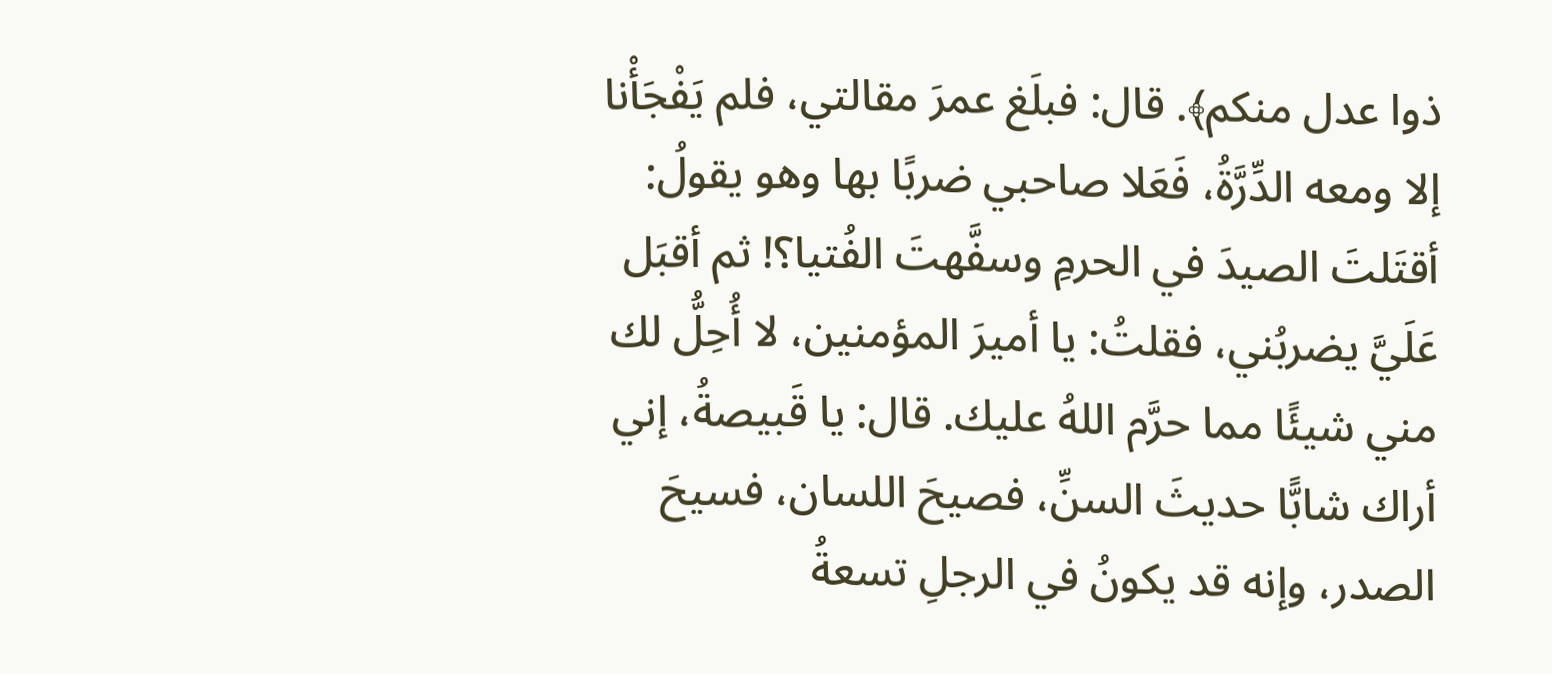ذوا عدل منكم﴾. قال: فبلَغ عمرَ مقالتي، فلم يَفْجَأْنا إلا ومعه الدِّرَّةُ، فَعَلا صاحبي ضربًا بها وهو يقولُ: أقتَلتَ الصيدَ في الحرمِ وسفَّهتَ الفُتيا؟! ثم أقبَل عَلَيَّ يضربُني، فقلتُ: يا أميرَ المؤمنين، لا أُحِلُّ لك مني شيئًا مما حرَّم اللهُ عليك. قال: يا قَبيصةُ، إني أراك شابًّا حديثَ السنِّ، فصيحَ اللسان، فسيحَ الصدر، وإنه قد يكونُ في الرجلِ تسعةُ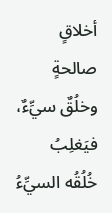أخلاقٍ صالحةٍ وخلُقٌ سيِّءٌ، فيَغلِبُ خُلُقُه السيِّءُ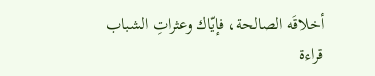أخلاقَه الصالحة، فإيّاك وعثراتِ الشباب
قراءة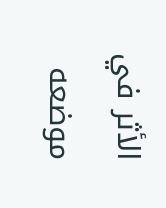الأثر في موضعه